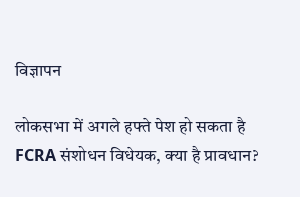विज्ञापन

लोकसभा में अगले हफ्ते पेश हो सकता है FCRA संशोधन विधेयक, क्या है प्रावधान?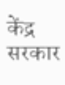केंद्र सरकार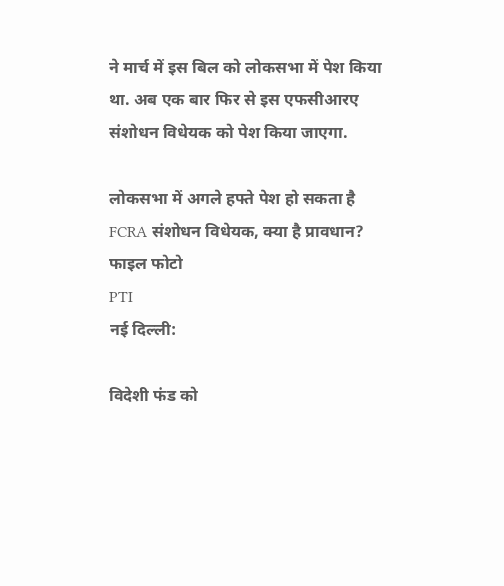ने मार्च में इस बिल को लोकसभा में पेश किया था. अब एक बार फिर से इस एफसीआरए संशोधन विधेयक को पेश किया जाएगा.

लोकसभा में अगले हफ्ते पेश हो सकता है FCRA संशोधन विधेयक, क्या है प्रावधान?
फाइल फोटो
PTI
नई दिल्ली:

विदेशी फंड को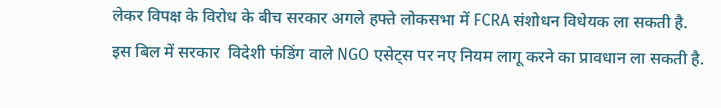लेकर विपक्ष के विरोध के बीच सरकार अगले हफ्ते लोकसभा में FCRA संशोधन विधेयक ला सकती है. इस बिल में सरकार  विदेशी फंडिंग वाले NGO एसेट्स पर नए नियम लागू करने का प्रावधान ला सकती है.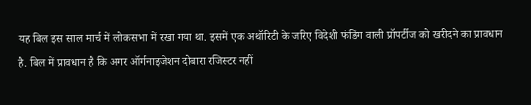यह बिल इस साल मार्च में लोकसभा में रखा गया था. इसमें एक अथॉरिटी के जरिए विदेशी फंडिंग वाली प्रॉपर्टीज को खरीदने का प्रावधान है. बिल में प्रावधान है कि अगर ऑर्गनाइजेशन दोबारा रजिस्टर नहीं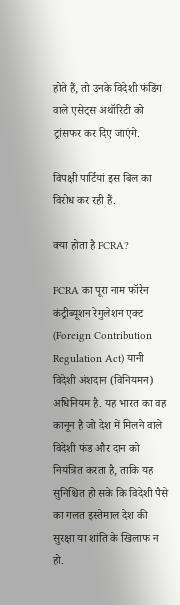होते हैं, तो उनके विदेशी फंडिंग वाले एसेट्स अथॉरिटी को ट्रांसफर कर दिए जाएंगे.

विपक्षी पार्टियां इस बिल का विरोध कर रही हैं.

क्या होता है FCRA?

FCRA का पूरा नाम फॉरेन कंट्रीब्यूशन रेगुलेशन एक्ट (Foreign Contribution Regulation Act) यानी विदेशी अंशदान (विनियमन) अधिनियम है. यह भारत का वह कानून है जो देश में मिलने वाले विदेशी फंड और दान को नियंत्रित करता है, ताकि यह सुनिश्चित हो सके कि विदेशी पैसे का गलत इस्तेमाल देश की सुरक्षा या शांति के खिलाफ न हो.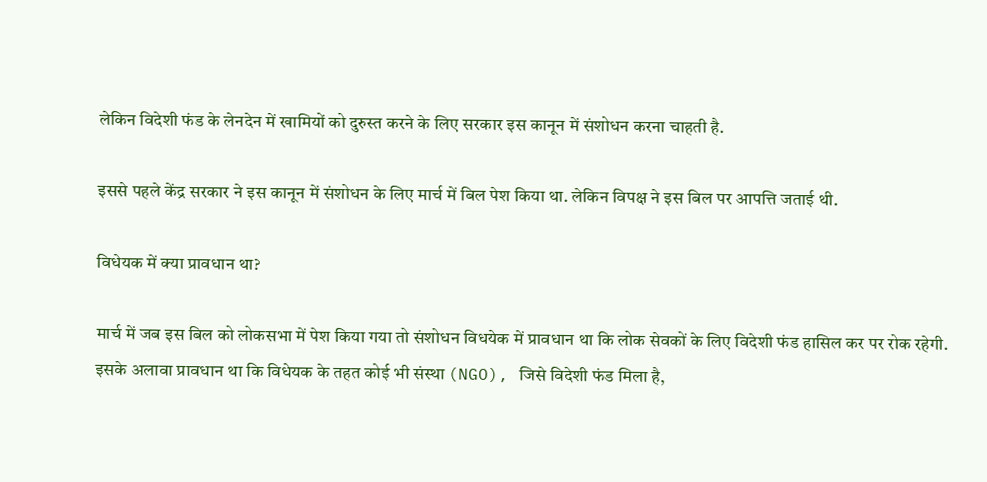लेकिन विदेशी फंड के लेनदेन में खामियों को दुरुस्त करने के लिए सरकार इस कानून में संशोधन करना चाहती है.

इससे पहले केंद्र सरकार ने इस कानून में संशोधन के लिए मार्च में बिल पेश किया था. लेकिन विपक्ष ने इस बिल पर आपत्ति जताई थी.

विधेयक में क्या प्रावधान था?

मार्च में जब इस बिल को लोकसभा में पेश किया गया तो संशोधन विधयेक में प्रावधान था कि लोक सेवकों के लिए विदेशी फंड हासिल कर पर रोक रहेगी. इसके अलावा प्रावधान था कि विधेयक के तहत कोई भी संस्था (NGO), जिसे विदेशी फंड मिला है,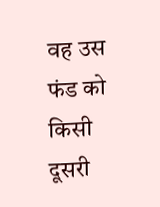वह उस फंड को किसी दूसरी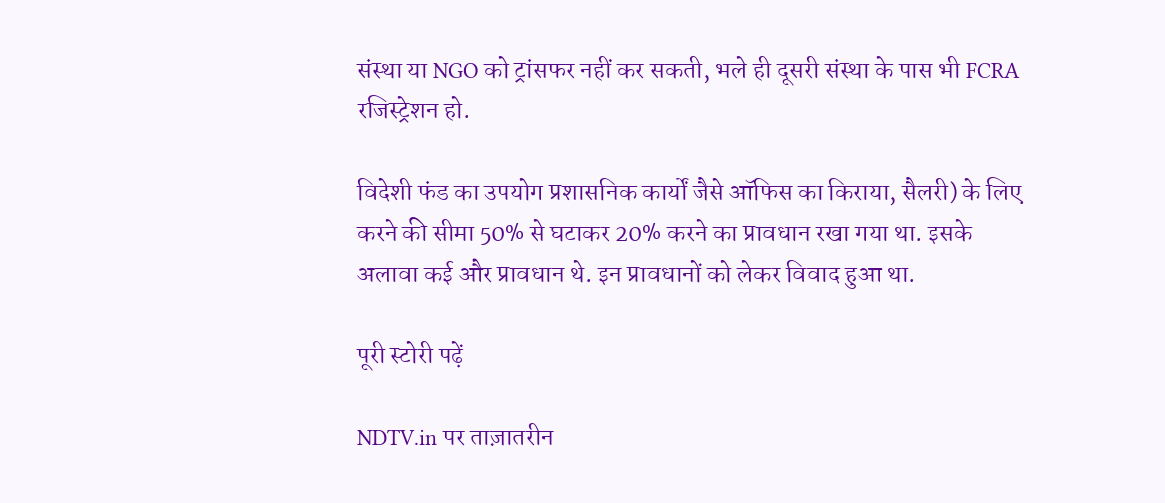संस्था या NGO को ट्रांसफर नहीं कर सकती, भले ही दूसरी संस्था के पास भी FCRA रजिस्ट्रेशन हो.

विदेशी फंड का उपयोग प्रशासनिक कार्यों जैसे ऑफिस का किराया, सैलरी) के लिए करने की सीमा 50% से घटाकर 20% करने का प्रावधान रखा गया था. इसके अलावा कई और प्रावधान थे. इन प्रावधानों को लेकर विवाद हुआ था.

पूरी स्टोरी पढ़ें

NDTV.in पर ताज़ातरीन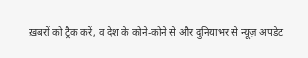ख़बरों को ट्रैक करें, व देश के कोने-कोने से और दुनियाभर से न्यूज़ अपडेट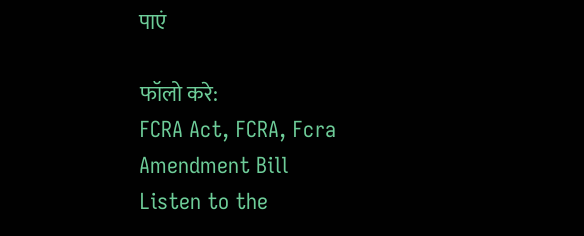पाएं

फॉलो करे:
FCRA Act, FCRA, Fcra Amendment Bill
Listen to the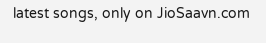latest songs, only on JioSaavn.com